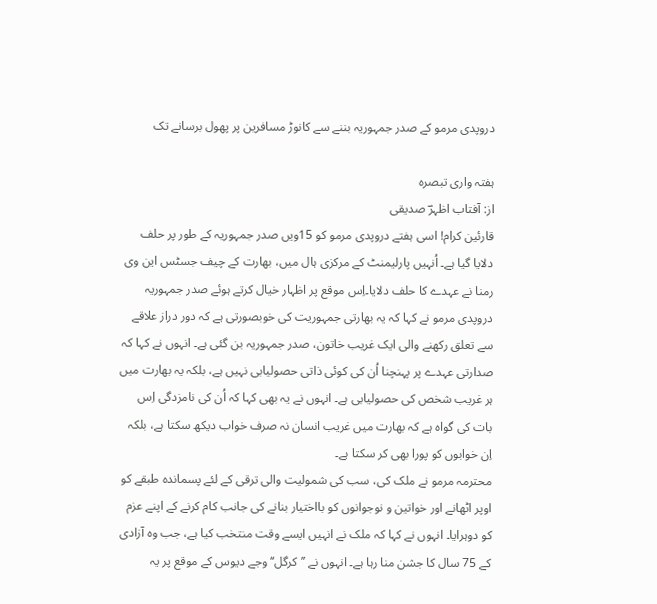دروپدی مرمو کے صدر جمہوریہ بننے سے کانوڑ مسافرین پر پھول برسانے تک

ہفتہ واری تبصرہ
از: آفتاب اظہرؔ صدیقی
قارئین کرام! اسی ہفتے دروپدی مرمو کو 15ویں صدر جمہوریہ کے طور پر حلف دلایا گیا ہے۔ اُنہیں پارلیمنٹ کے مرکزی ہال میں، بھارت کے چیف جسٹس این وی رمنا نے عہدے کا حلف دلایا۔اِس موقع پر اظہار خیال کرتے ہوئے صدر جمہوریہ دروپدی مرمو نے کہا کہ یہ بھارتی جمہوریت کی خوبصورتی ہے کہ دور دراز علاقے سے تعلق رکھنے والی ایک غریب خاتون، صدر جمہوریہ بن گئی ہے۔ انہوں نے کہا کہ صدارتی عہدے پر پہنچنا اُن کی کوئی ذاتی حصولیابی نہیں ہے، بلکہ یہ بھارت میں ہر غریب شخص کی حصولیابی ہے۔ انہوں نے یہ بھی کہا کہ اُن کی نامزدگی اِس بات کی گواہ ہے کہ بھارت میں غریب انسان نہ صرف خواب دیکھ سکتا ہے، بلکہ اِن خوابوں کو پورا بھی کر سکتا ہے۔
محترمہ مرمو نے ملک کی، سب کی شمولیت والی ترقی کے لئے پسماندہ طبقے کو اوپر اٹھانے اور خواتین و نوجوانوں کو بااختیار بنانے کی جانب کام کرنے کے اپنے عزم کو دوہرایا۔ انہوں نے کہا کہ ملک نے انہیں ایسے وقت منتخب کیا ہے، جب وہ آزادی کے 75 سال کا جشن منا رہا ہے۔ انہوں نے ’’کرگل‘‘ وجے دیوس کے موقع پر یہ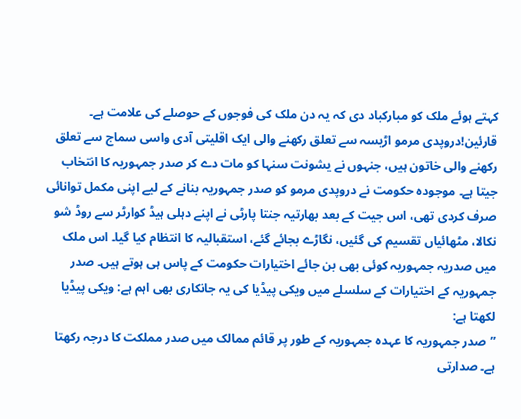کہتے ہوئے ملک کو مبارکباد دی کہ یہ دن ملک کی فوجوں کے حوصلے کی علامت ہے۔
قارئین!دروپدی مرمو اڑیسہ سے تعلق رکھنے والی ایک اقلیتی آدی واسی سماج سے تعلق رکھنے والی خاتون ہیں، جنہوں نے یشونت سنہا کو مات دے کر صدر جمہوریہ کا انتخاب جیتا ہے۔ موجودہ حکومت نے دروپدی مرمو کو صدر جمہوریہ بنانے کے لیے اپنی مکمل توانائی صرف کردی تھی، اس جیت کے بعد بھارتیہ جنتا پارٹی نے اپنے دہلی ہیڈ کوارٹر سے روڈ شو نکالا، مٹھائیاں تقسیم کی گئیں، نگاڑے بجائے گئے، استقبالیہ کا انتظام کیا گیا۔ اس ملک میں صدریہ جمہوریہ کوئی بھی بن جائے اختیارات حکومت کے پاس ہی ہوتے ہیں۔ صدر جمہوریہ کے اختیارات کے سلسلے میں ویکی پیڈیا کی یہ جانکاری بھی اہم ہے: ویکی پیڈیا لکھتا ہے:
”صدر جمہوریہ کا عہدہ جمہوریہ کے طور پر قائم ممالک میں صدر مملکت کا درجہ رکھتا ہے۔ صدارتی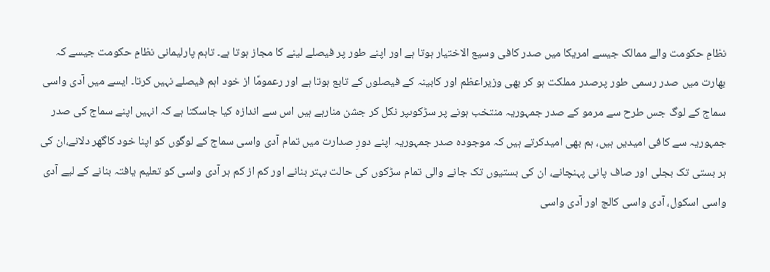نظامِ حکومت والے ممالک جیسے امریکا میں صدر کافی وسیع الاختیار ہوتا ہے اور اپنے طور پر فیصلے لینے کا مجاز ہوتا ہے۔ تاہم پارلیمانی نظامِ حکومت جیسے کہ بھارت میں صدر رسمی طور پرصدر مملکت ہو کر بھی وزیراعظم اور کابینہ کے فیصلوں کے تابع ہوتا ہے اور رعمومًا از خود اہم فیصلے نہیں کرتا۔ ایسے میں آدی واسی سماج کے لوگ جس طرح سے مرمو کے صدر جمہوریہ منتخب ہونے پر سڑکوںپر نکل کر جشن منارہے ہیں اس سے اندازہ کیا جاسکتا ہے کہ انہیں اپنے سماج کی صدر جمہوریہ سے کافی امیدیں ہیں، ہم بھی امیدکرتے ہیں کہ موجودہ صدر جمہوریہ اپنے دورِ صدارت میں تمام آدی واسی سماج کے لوگوں کو اپنا خود کاگھر دلانے،ان کی ہر بستی تک بجلی اور صاف پانی پہنچانے، ان کی بستیوں تک جانے والی تمام سڑکوں کی حالت بہتر بنانے اور کم از کم ہر آدی واسی کو تعلیم یافتہ بنانے کے لیے آدی واسی اسکول، آدی واسی کالج اور آدی واسی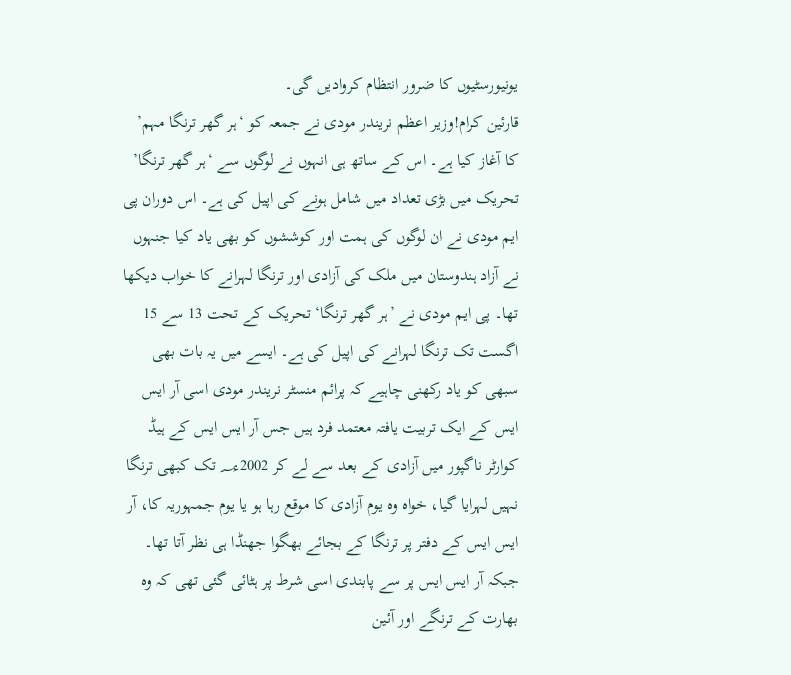یونیورسٹیوں کا ضرور انتظام کروادیں گی۔
قارئین کرام!وزیر اعظم نریندر مودی نے جمعہ کو ‘ہر گھر ترنگا مہم’ کا آغاز کیا ہے۔ اس کے ساتھ ہی انہوں نے لوگوں سے ‘ہر گھر ترنگا’ تحریک میں بڑی تعداد میں شامل ہونے کی اپیل کی ہے۔ اس دوران پی ایم مودی نے ان لوگوں کی ہمت اور کوششوں کو بھی یاد کیا جنہوں نے آزاد ہندوستان میں ملک کی آزادی اور ترنگا لہرانے کا خواب دیکھا تھا۔ پی ایم مودی نے ’ہر گھر ترنگا‘ تحریک کے تحت 13 سے 15 اگست تک ترنگا لہرانے کی اپیل کی ہے۔ ایسے میں یہ بات بھی سبھی کو یاد رکھنی چاہیے کہ پرائم منسٹر نریندر مودی اسی آر ایس ایس کے ایک تربیت یافتہ معتمد فرد ہیں جس آر ایس ایس کے ہیڈ کوارٹر ناگپور میں آزادی کے بعد سے لے کر 2002ء؁ تک کبھی ترنگا نہیں لہرایا گیا، خواہ وہ یوم آزادی کا موقع رہا ہو یا یوم جمہوریہ کا، آر ایس ایس کے دفتر پر ترنگا کے بجائے بھگوا جھنڈا ہی نظر آتا تھا۔ جبکہ آر ایس ایس پر سے پابندی اسی شرط پر ہٹائی گئی تھی کہ وہ بھارت کے ترنگے اور آئین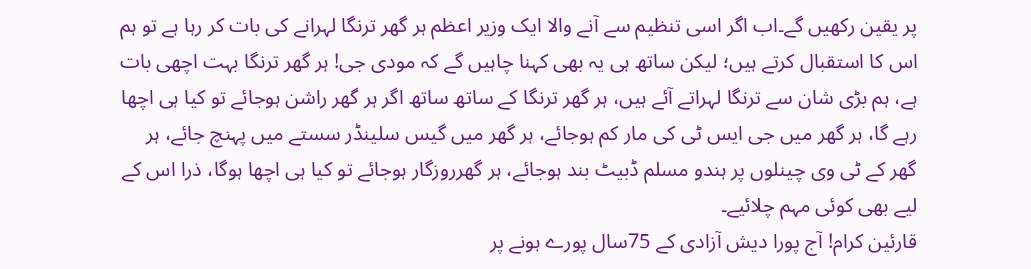پر یقین رکھیں گے۔اب اگر اسی تنظیم سے آنے والا ایک وزیر اعظم ہر گھر ترنگا لہرانے کی بات کر رہا ہے تو ہم اس کا استقبال کرتے ہیں؛ لیکن ساتھ ہی یہ بھی کہنا چاہیں گے کہ مودی جی! ہر گھر ترنگا بہت اچھی بات ہے، ہم بڑی شان سے ترنگا لہراتے آئے ہیں، ہر گھر ترنگا کے ساتھ ساتھ اگر ہر گھر راشن ہوجائے تو کیا ہی اچھا رہے گا، ہر گھر میں جی ایس ٹی کی مار کم ہوجائے، ہر گھر میں گیس سلینڈر سستے میں پہنچ جائے، ہر گھر کے ٹی وی چینلوں پر ہندو مسلم ڈبیٹ بند ہوجائے، ہر گھرروزگار ہوجائے تو کیا ہی اچھا ہوگا، ذرا اس کے لیے بھی کوئی مہم چلائیے۔
قارئین کرام! آج پورا دیش آزادی کے 75سال پورے ہونے پر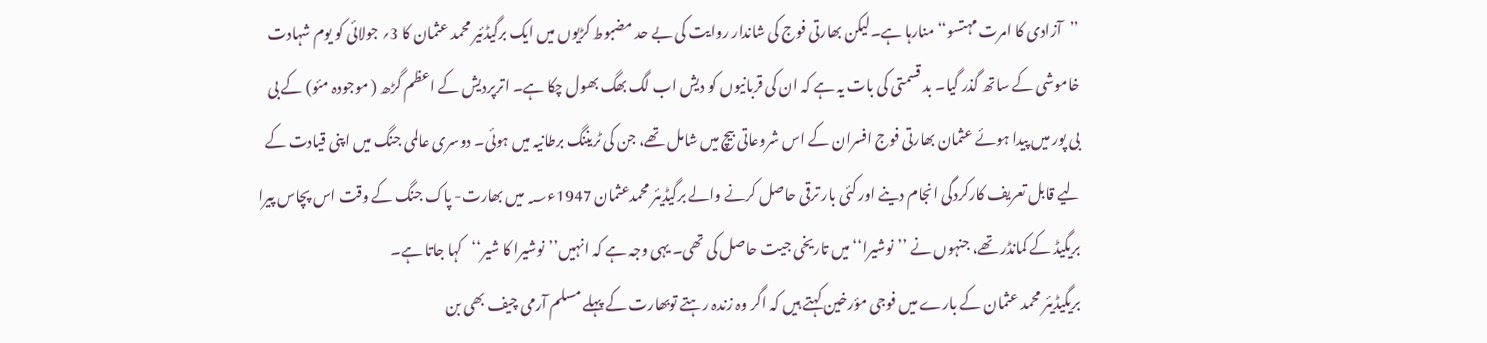’’آزادی کا امرت مہتسو‘‘منارہا ہے۔لیکن بھارتی فوج کی شاندار روایت کی بے حد مضبوط کڑیوں میں ایک برگیڈئیر محمد عثمان کا 3؍ جولائی کو یوم شہادت خاموشی کے ساتھ گذر گیا۔ بد قسمتی کی بات یہ ہے کہ ان کی قربانیوں کو دیش اب لگ بھگ بھول چکا ہے۔ اترپردیش کے اعظم گڑھ ( موجودہ مئو) کے بی بی پور میں پیدا ہوئے عثمان بھارتی فوج افسران کے اس شروعاتی بیچ میں شامل تھے، جن کی ٹریننگ برطانیہ میں ہوئی۔ دوسری عالمی جنگ میں اپنی قیادت کے لیے قابل تعریف کارکردگی انجام دینے اور کئی بار ترقی حاصل کرنے والے برگیڈیئر محمدعثمان 1947ء؁ میں بھارت- پاک جنگ کے وقت اس پچاس پیرا بریگیڈ کے کمانڈر تھے، جنہوں نے ’’نوشیرا‘‘ میں تاریخی جیت حاصل کی تھی۔ یہی وجہ ہے کہ انہیں’’نوشیرا کا شیر‘‘کہا جاتا ہے۔
بریگیڈیئر محمد عثمان کے بارے میں فوجی مؤرخین کہتے ہیں کہ اگر وہ زندہ رہتے توبھارت کے پہلے مسلم آرمی چیف بھی بن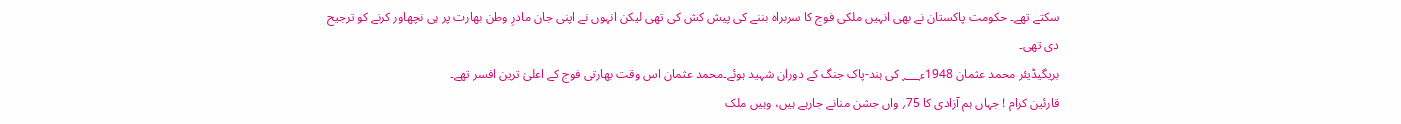سکتے تھے۔ حکومت پاکستان نے بھی انہیں ملکی فوج کا سربراہ بننے کی پیش کش کی تھی لیکن انہوں نے اپنی جان مادرِ وطن بھارت پر ہی نچھاور کرنے کو ترجیح دی تھی۔
بریگیڈیئر محمد عثمان 1948ء؁ کی ہند-پاک جنگ کے دوران شہید ہوئے۔محمد عثمان اس وقت بھارتی فوج کے اعلیٰ ترین افسر تھے۔
قارئین کرام ! جہاں ہم آزادی کا 75؍ واں جشن منانے جارہے ہیں، وہیں ملک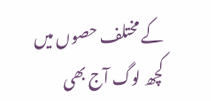کے مختلف حصوں میں کچھ لوگ آج بھی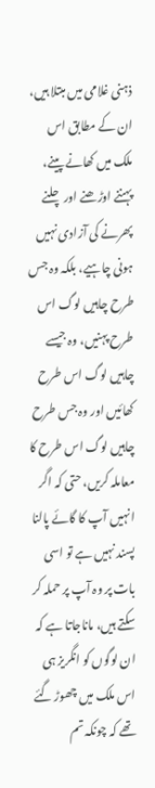ذہنی غلامی میں مبتلا ہیں، ان کے مطابق اس ملک میں کھانے پینے، پہننے اوڑھنے اور چلنے پھرنے کی آزادی نہیں ہونی چاہیے، بلکہ وہ جس طرح چاہیں لوگ اس طرح پہنیں، وہ جیسے چاہیں لوگ اس طرح کھائیں اور وہ جس طرح چاہیں لوگ اس طرح کا معاملہ کریں، حتی کہ اگر انہیں آپ کا گائے پالنا پسند نہیں ہے تو اسی بات پر وہ آپ پر حملہ کر سکتے ہیں، ماناجاتا ہے کہ ان لوگوں کو انگریز ہی اس ملک میں چھوڑ گئے تھے کہ چونکہ تم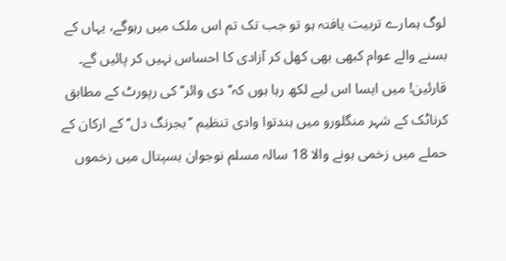لوگ ہمارے تربیت یافتہ ہو تو جب تک تم اس ملک میں رہوگے، یہاں کے بسنے والے عوام کبھی بھی کھل کر آزادی کا احساس نہیں کر پائیں گے۔ قارئین! میں ایسا اس لیے لکھ رہا ہوں کہ’’ دی وائر‘‘ کی رپورٹ کے مطابق کرناٹک کے شہر منگلورو میں ہندتوا وادی تنظیم ’’بجرنگ دل‘‘ کے ارکان کے حملے میں زخمی ہونے والا 18 سالہ مسلم نوجوان ہسپتال میں زخموں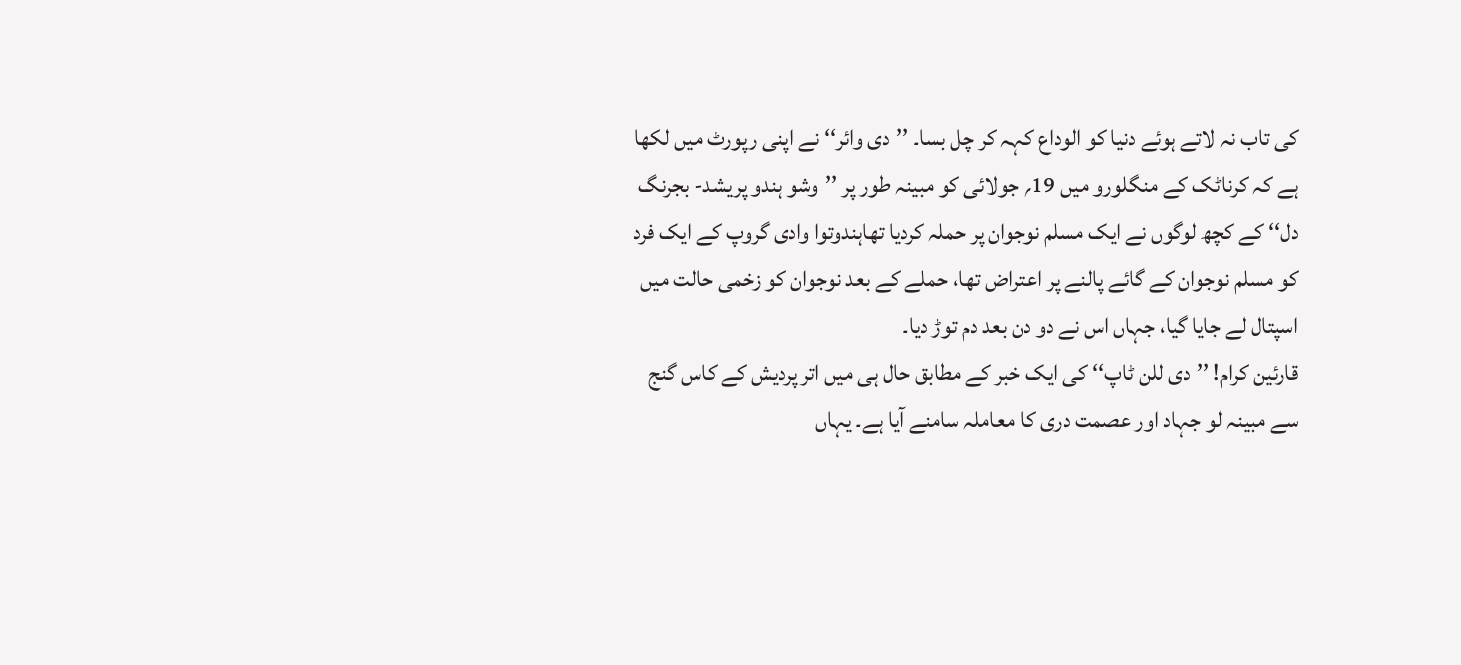کی تاب نہ لاتے ہوئے دنیا کو الوداع کہہ کر چل بسا۔ ’’دی وائر‘‘ نے اپنی رپورٹ میں لکھا ہے کہ کرناٹک کے منگلورو میں 19؍ جولائی کو مبینہ طور پر ’’وشو ہندو پریشد- بجرنگ دل‘‘ کے کچھ لوگوں نے ایک مسلم نوجوان پر حملہ کردیا تھاہندوتوا وادی گروپ کے ایک فرد کو مسلم نوجوان کے گائے پالنے پر اعتراض تھا، حملے کے بعد نوجوان کو زخمی حالت میں اسپتال لے جایا گیا، جہاں اس نے دو دن بعد دم توڑ دیا۔
قارئین کرام! ’’دی للن ٹاپ‘‘ کی ایک خبر کے مطابق حال ہی میں اتر پردیش کے کاس گنج سے مبینہ لو جہاد اور عصمت دری کا معاملہ سامنے آیا ہے۔ یہاں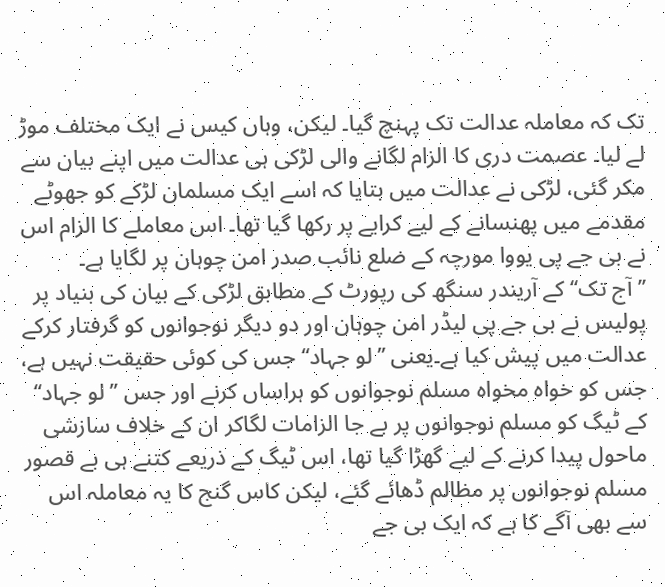تک کہ معاملہ عدالت تک پہنچ گیا۔ لیکن، وہاں کیس نے ایک مختلف موڑ لے لیا۔ عصمت دری کا الزام لگانے والی لڑکی ہی عدالت میں اپنے بیان سے مکر گئی، لڑکی نے عدالت میں بتایا کہ اسے ایک مسلمان لڑکے کو جھوٹے مقدمے میں پھنسانے کے لیے کرایے پر رکھا گیا تھا۔ اس معاملے کا الزام اس نے بی جے پی یووا مورچہ کے ضلع نائب صدر امن چوہان پر لگایا ہے۔
’’آج تک‘‘ کے آریندر سنگھ کی رپورٹ کے مطابق لڑکی کے بیان کی بنیاد پر پولیس نے بی جے پی لیڈر امن چوہان اور دو دیگر نوجوانوں کو گرفتار کرکے عدالت میں پیش کیا ہے۔یعنی ’’لو جہاد‘‘ جس کی کوئی حقیقت نہیں ہے، جس کو خواہ مخواہ مسلم نوجوانوں کو ہراساں کرنے اور جس ’’لو جہاد‘‘ کے ٹیگ کو مسلم نوجوانوں پر بے جا الزامات لگاکر ان کے خلاف سازشی ماحول پیدا کرنے کے لیے گھڑا گیا تھا، اس ٹیگ کے ذریعے کتنے ہی بے قصور مسلم نوجوانوں پر مظالم ڈھائے گئے، لیکن کاس گنج کا یہ معاملہ اس سے بھی آگے کا ہے کہ ایک بی جے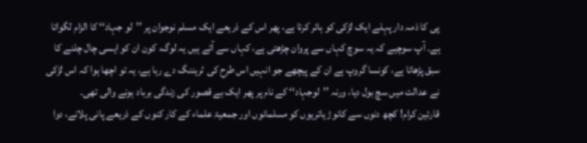پی کا ذمہ دار پہلے ایک لڑکی کو ہائر کرتا ہے، پھر اس کے ذریعے ایک مسلم نوجوان پر ’’لو جہاد‘‘ کا الزام لگواتا ہے۔ آپ سوچیے کہ یہ سوچ کہاں سے پروان چڑھتی ہے، کہاں سے آتے ہیں یہ لوگ، کون ان کو ایسی چال چلنے کا سبق پڑھاتا ہے، کونسا گروپ ہے ان کے پیچھے جو انہیں اس طرح کی ٹریننگ دے رہا ہے، یہ تو اچھا ہوا کہ اس لڑکی نے عدالت میں سچ بول دیا، ورنہ ’’لوجہاد‘‘ کے نام پر پھر ایک بے قصور کی زندگی برباد ہونے والی تھی۔
قارئین کرام! کچھ دنوں سے کانوڑ یاتریوں کو مسلمانوں اور جمعیۃ علماء کے کار کنوں کے ذریعے پانی پلانے، دوا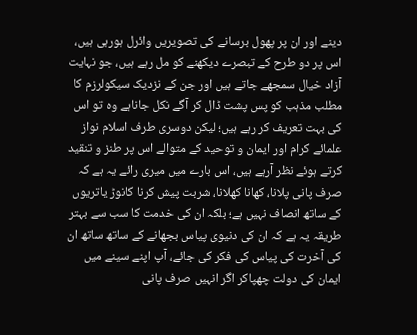دینے اور ان پر پھول برسانے کی تصویریں وائرل ہورہی ہیں، اس پر دو طرح کے تبصرے دیکھنے کو مل رہے ہیں، جو نہایت آزاد خیال سمجھے جاتے ہیں اور جن کے نزدیک سیکولرزم کا مطلب مذہب کو پس پشت ڈال کر آگے نکل جاناہے وہ تو اس کی بہت تعریف کر رہے ہیں؛ لیکن دوسری طرف اسلام نواز علمائے کرام اور ایمان و توحید کے متوالے اس پر طنز و تنقید کرتے ہوئے نظر آرہے ہیں، اس بارے میں میری رائے یہ ہے کہ صرف پانی پلانا، کھانا کھلانا، شربت پیش کرنا کانوڑ یاتریوں کے ساتھ انصاف نہیں ہے؛ بلکہ ان کی خدمت کا سب سے بہتر طریقہ یہ ہے کہ ان کی دنیوی پیاس بجھانے کے ساتھ ساتھ ان کی آخرت کی پیاس کی فکر کی جائے، آپ اپنے سینے میں ایمان کی دولت چھپاکر اگر انہیں صرف پانی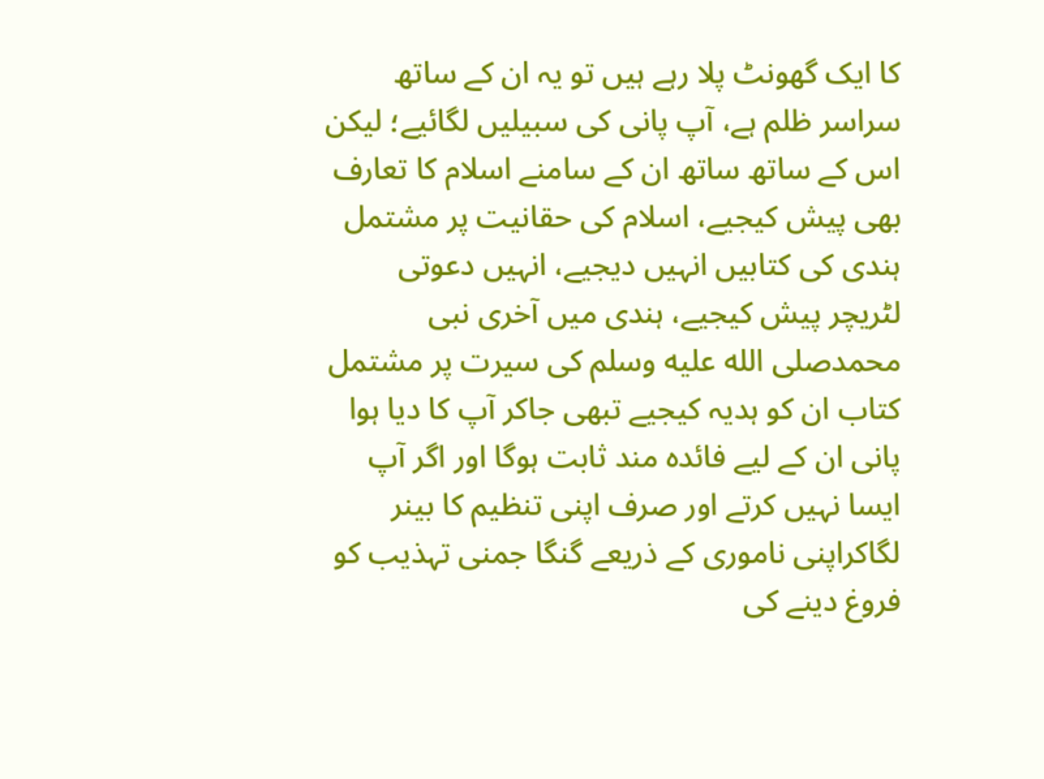کا ایک گھونٹ پلا رہے ہیں تو یہ ان کے ساتھ سراسر ظلم ہے، آپ پانی کی سبیلیں لگائیے؛ لیکن اس کے ساتھ ساتھ ان کے سامنے اسلام کا تعارف بھی پیش کیجیے، اسلام کی حقانیت پر مشتمل ہندی کی کتابیں انہیں دیجیے، انہیں دعوتی لٹریچر پیش کیجیے، ہندی میں آخری نبی محمدصلى الله عليه وسلم کی سیرت پر مشتمل کتاب ان کو ہدیہ کیجیے تبھی جاکر آپ کا دیا ہوا پانی ان کے لیے فائدہ مند ثابت ہوگا اور اگر آپ ایسا نہیں کرتے اور صرف اپنی تنظیم کا بینر لگاکراپنی ناموری کے ذریعے گنگا جمنی تہذیب کو فروغ دینے کی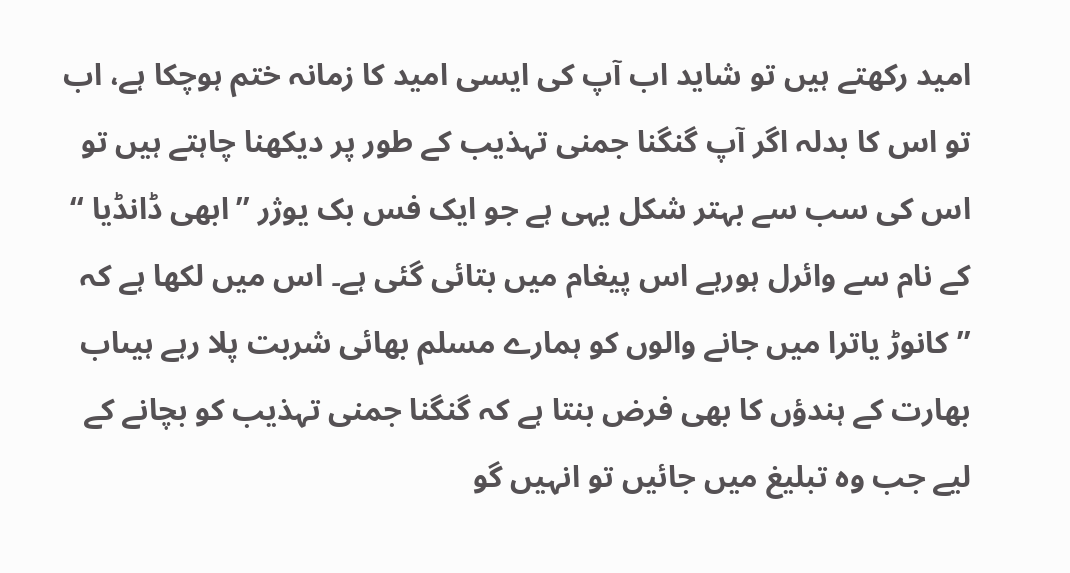امید رکھتے ہیں تو شاید اب آپ کی ایسی امید کا زمانہ ختم ہوچکا ہے، اب تو اس کا بدلہ اگر آپ گنگنا جمنی تہذیب کے طور پر دیکھنا چاہتے ہیں تو اس کی سب سے بہتر شکل یہی ہے جو ایک فس بک یوژر ’’ابھی ڈانڈیا ‘‘ کے نام سے وائرل ہورہے اس پیغام میں بتائی گئی ہے۔ اس میں لکھا ہے کہ ’’کانوڑ یاترا میں جانے والوں کو ہمارے مسلم بھائی شربت پلا رہے ہیںاب بھارت کے ہندؤں کا بھی فرض بنتا ہے کہ گنگنا جمنی تہذیب کو بچانے کے لیے جب وہ تبلیغ میں جائیں تو انہیں گو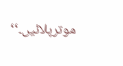موترپلائیں۔‘‘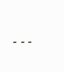۔۔۔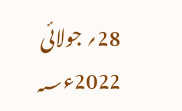28؍ جولائی 2022ء؁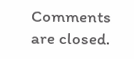Comments are closed.